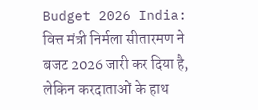Budget 2026 India: वित्त मंत्री निर्मला सीतारमण ने बजट 2026 जारी कर दिया है, लेकिन करदाताओं के हाथ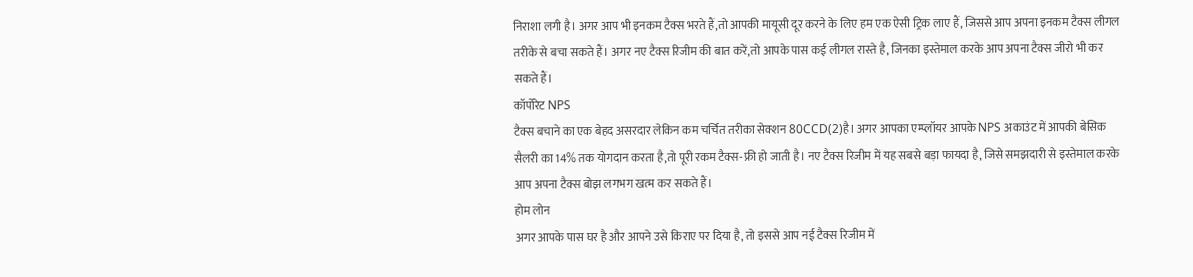निराशा लगी है। अगर आप भी इनकम टैक्स भरते हैं,तो आपकी मायूसी दूर करने के लिए हम एक ऐसी ट्रिक लाए हैं, जिससे आप अपना इनकम टैक्स लीगल तरीके से बचा सकते हैं। अगर नए टैक्स रिजीम की बात करें,तो आपके पास कई लीगल रास्ते है, जिनका इस्तेमाल करके आप अपना टैक्स जीरो भी कर सकते हैं।
कॉर्पोरेट NPS
टैक्स बचाने का एक बेहद असरदार लेकिन कम चर्चित तरीका सेक्शन 80CCD(2)है। अगर आपका एम्प्लॉयर आपके NPS अकाउंट में आपकी बेसिक सैलरी का 14% तक योगदान करता है,तो पूरी रकम टैक्स-फ्री हो जाती है। नए टैक्स रिजीम में यह सबसे बड़ा फायदा है, जिसे समझदारी से इस्तेमाल करके आप अपना टैक्स बोझ लगभग खत्म कर सकते हैं।
होम लोन
अगर आपके पास घर है और आपने उसे किराए पर दिया है, तो इससे आप नई टैक्स रिजीम में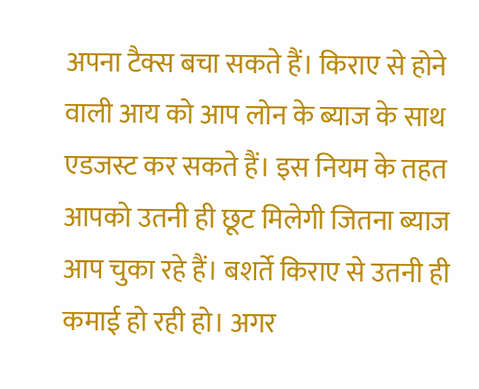अपना टैक्स बचा सकते हैं। किराए से होने वाली आय को आप लोन के ब्याज के साथ एडजस्ट कर सकते हैं। इस नियम के तहत आपको उतनी ही छूट मिलेगी जितना ब्याज आप चुका रहे हैं। बशर्ते किराए से उतनी ही कमाई हो रही हो। अगर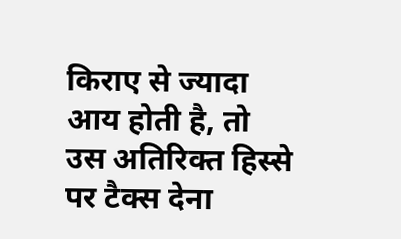किराए से ज्यादा आय होती है, तो उस अतिरिक्त हिस्से पर टैक्स देना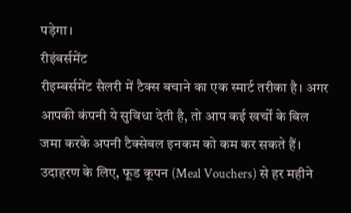पड़ेगा।
रीइंबर्समेंट
रीइम्बर्समेंट सैलरी में टैक्स बचाने का एक स्मार्ट तरीका है। अगर आपकी कंपनी ये सुविधा देती है, तो आप कई खर्चों के बिल जमा करके अपनी टैक्सेबल इनकम को कम कर सकते हैं। उदाहरण के लिए, फूड कूपन (Meal Vouchers) से हर महीने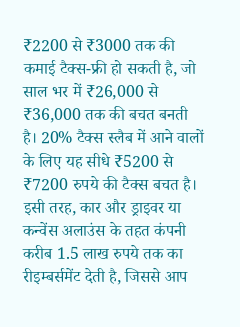₹2200 से ₹3000 तक की कमाई टैक्स-फ्री हो सकती है, जो साल भर में ₹26,000 से ₹36,000 तक की बचत बनती है। 20% टैक्स स्लैब में आने वालों के लिए यह सीधे ₹5200 से ₹7200 रुपये की टैक्स बचत है।
इसी तरह, कार और ड्राइवर या कन्वेंस अलाउंस के तहत कंपनी करीब 1.5 लाख रुपये तक का रीइम्बर्समेंट देती है, जिससे आप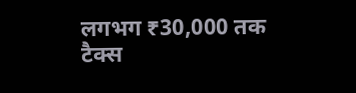लगभग ₹30,000 तक टैक्स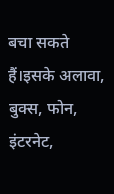बचा सकते हैं।इसके अलावा, बुक्स, फोन, इंटरनेट,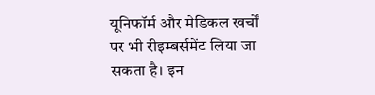यूनिफॉर्म और मेडिकल खर्चों पर भी रीइम्बर्समेंट लिया जा सकता है। इन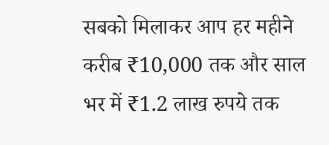सबको मिलाकर आप हर महीने करीब ₹10,000 तक और साल भर में ₹1.2 लाख रुपये तक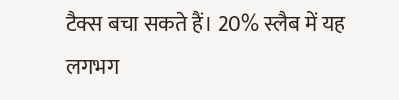टैक्स बचा सकते हैं। 20% स्लैब में यह लगभग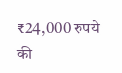₹24,000 रुपये की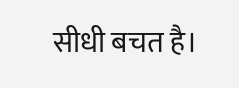सीधी बचत है।